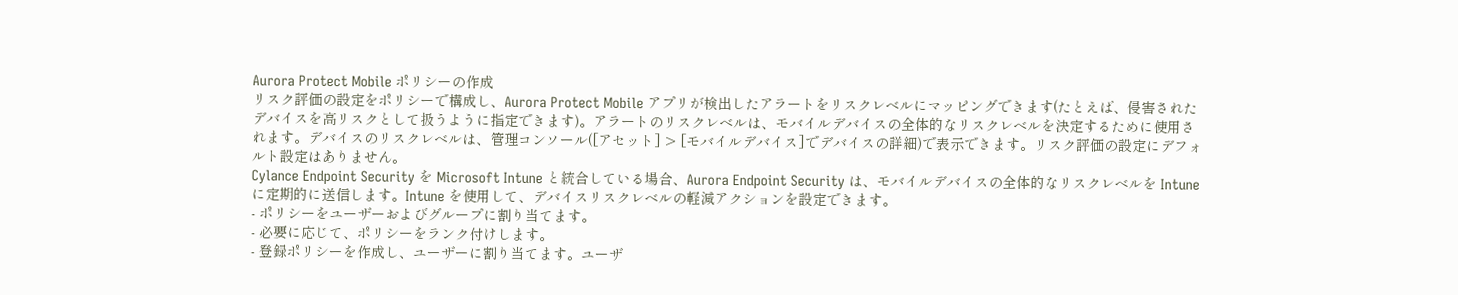Aurora Protect Mobile ポリシーの作成
リスク評価の設定をポリシーで構成し、Aurora Protect Mobile アプリが検出したアラートをリスクレベルにマッピングできます(たとえば、侵害されたデバイスを高リスクとして扱うように指定できます)。アラートのリスクレベルは、モバイルデバイスの全体的なリスクレベルを決定するために使用されます。デバイスのリスクレベルは、管理コンソール([アセット] > [モバイルデバイス]でデバイスの詳細)で表示できます。リスク評価の設定にデフォルト設定はありません。
Cylance Endpoint Security を Microsoft Intune と統合している場合、Aurora Endpoint Security は、モバイルデバイスの全体的なリスクレベルを Intune に定期的に送信します。Intune を使用して、デバイスリスクレベルの軽減アクションを設定できます。
- ポリシーをユーザーおよびグループに割り当てます。
- 必要に応じて、ポリシーをランク付けします。
- 登録ポリシーを作成し、ユーザーに割り当てます。ユーザ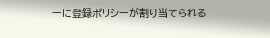ーに登録ポリシーが割り当てられる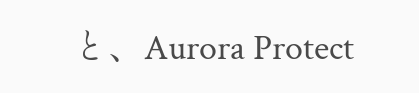と、Aurora Protect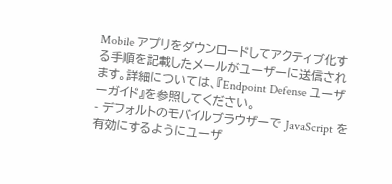Mobile アプリをダウンロードしてアクティブ化する手順を記載したメールがユーザーに送信されます。詳細については、『Endpoint Defense ユーザーガイド』を参照してください。
- デフォルトのモバイルブラウザーで JavaScript を有効にするようにユーザ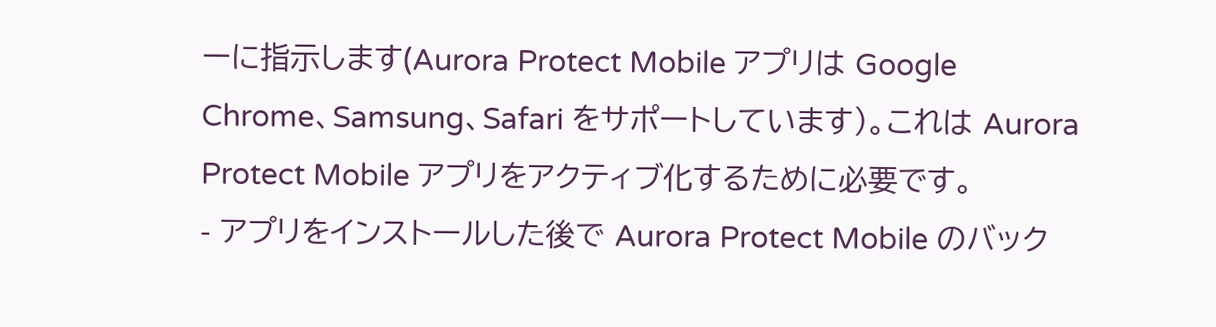ーに指示します(Aurora Protect Mobile アプリは Google Chrome、Samsung、Safari をサポートしています)。これは Aurora Protect Mobile アプリをアクティブ化するために必要です。
- アプリをインストールした後で Aurora Protect Mobile のバック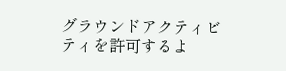グラウンドアクティビティを許可するよ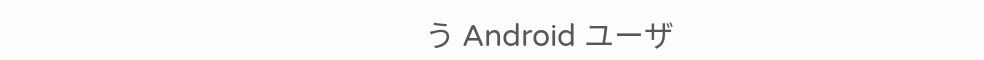う Android ユーザ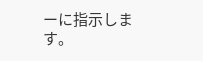ーに指示します。